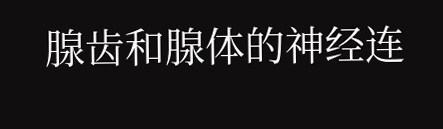腺齿和腺体的神经连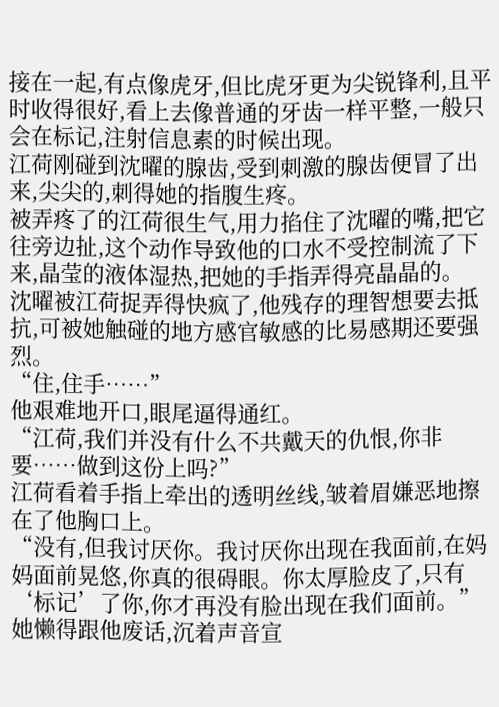接在一起,有点像虎牙,但比虎牙更为尖锐锋利,且平时收得很好,看上去像普通的牙齿一样平整,一般只会在标记,注射信息素的时候出现。
江荷刚碰到沈曜的腺齿,受到刺激的腺齿便冒了出来,尖尖的,刺得她的指腹生疼。
被弄疼了的江荷很生气,用力掐住了沈曜的嘴,把它往旁边扯,这个动作导致他的口水不受控制流了下来,晶莹的液体湿热,把她的手指弄得亮晶晶的。
沈曜被江荷捉弄得快疯了,他残存的理智想要去抵抗,可被她触碰的地方感官敏感的比易感期还要强烈。
“住,住手……”
他艰难地开口,眼尾逼得通红。
“江荷,我们并没有什么不共戴天的仇恨,你非要……做到这份上吗?”
江荷看着手指上牵出的透明丝线,皱着眉嫌恶地擦在了他胸口上。
“没有,但我讨厌你。我讨厌你出现在我面前,在妈妈面前晃悠,你真的很碍眼。你太厚脸皮了,只有‘标记’了你,你才再没有脸出现在我们面前。”
她懒得跟他废话,沉着声音宣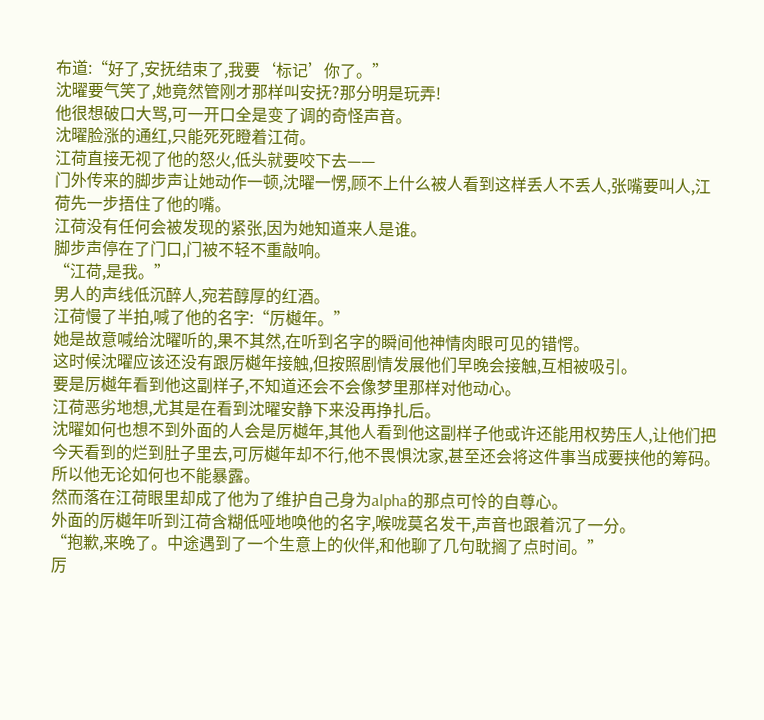布道:“好了,安抚结束了,我要‘标记’你了。”
沈曜要气笑了,她竟然管刚才那样叫安抚?那分明是玩弄!
他很想破口大骂,可一开口全是变了调的奇怪声音。
沈曜脸涨的通红,只能死死瞪着江荷。
江荷直接无视了他的怒火,低头就要咬下去——
门外传来的脚步声让她动作一顿,沈曜一愣,顾不上什么被人看到这样丢人不丢人,张嘴要叫人,江荷先一步捂住了他的嘴。
江荷没有任何会被发现的紧张,因为她知道来人是谁。
脚步声停在了门口,门被不轻不重敲响。
“江荷,是我。”
男人的声线低沉醉人,宛若醇厚的红酒。
江荷慢了半拍,喊了他的名字:“厉樾年。”
她是故意喊给沈曜听的,果不其然,在听到名字的瞬间他神情肉眼可见的错愕。
这时候沈曜应该还没有跟厉樾年接触,但按照剧情发展他们早晚会接触,互相被吸引。
要是厉樾年看到他这副样子,不知道还会不会像梦里那样对他动心。
江荷恶劣地想,尤其是在看到沈曜安静下来没再挣扎后。
沈曜如何也想不到外面的人会是厉樾年,其他人看到他这副样子他或许还能用权势压人,让他们把今天看到的烂到肚子里去,可厉樾年却不行,他不畏惧沈家,甚至还会将这件事当成要挟他的筹码。
所以他无论如何也不能暴露。
然而落在江荷眼里却成了他为了维护自己身为alpha的那点可怜的自尊心。
外面的厉樾年听到江荷含糊低哑地唤他的名字,喉咙莫名发干,声音也跟着沉了一分。
“抱歉,来晚了。中途遇到了一个生意上的伙伴,和他聊了几句耽搁了点时间。”
厉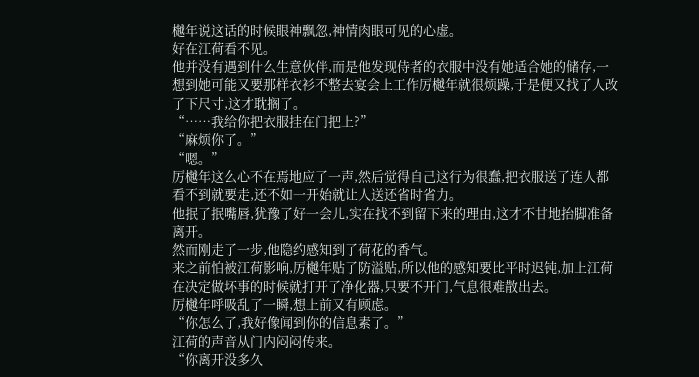樾年说这话的时候眼神飘忽,神情肉眼可见的心虚。
好在江荷看不见。
他并没有遇到什么生意伙伴,而是他发现侍者的衣服中没有她适合她的储存,一想到她可能又要那样衣衫不整去宴会上工作厉樾年就很烦躁,于是便又找了人改了下尺寸,这才耽搁了。
“……我给你把衣服挂在门把上?”
“麻烦你了。”
“嗯。”
厉樾年这么心不在焉地应了一声,然后觉得自己这行为很蠢,把衣服送了连人都看不到就要走,还不如一开始就让人送还省时省力。
他抿了抿嘴唇,犹豫了好一会儿,实在找不到留下来的理由,这才不甘地抬脚准备离开。
然而刚走了一步,他隐约感知到了荷花的香气。
来之前怕被江荷影响,厉樾年贴了防溢贴,所以他的感知要比平时迟钝,加上江荷在决定做坏事的时候就打开了净化器,只要不开门,气息很难散出去。
厉樾年呼吸乱了一瞬,想上前又有顾虑。
“你怎么了,我好像闻到你的信息素了。”
江荷的声音从门内闷闷传来。
“你离开没多久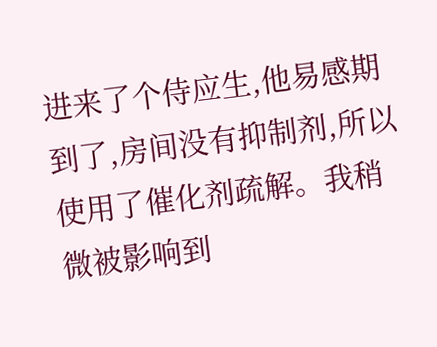进来了个侍应生,他易感期到了,房间没有抑制剂,所以使用了催化剂疏解。我稍微被影响到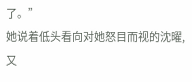了。”
她说着低头看向对她怒目而视的沈曜,又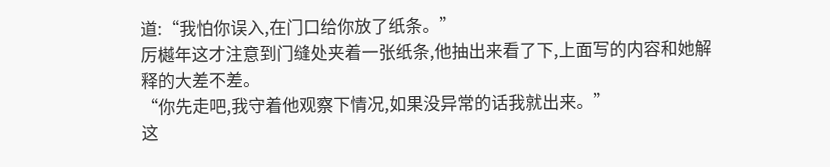道:“我怕你误入,在门口给你放了纸条。”
厉樾年这才注意到门缝处夹着一张纸条,他抽出来看了下,上面写的内容和她解释的大差不差。
“你先走吧,我守着他观察下情况,如果没异常的话我就出来。”
这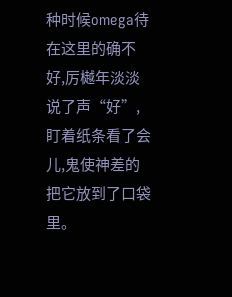种时候omega待在这里的确不好,厉樾年淡淡说了声“好”,盯着纸条看了会儿,鬼使神差的把它放到了口袋里。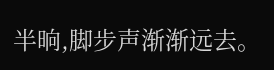半晌,脚步声渐渐远去。